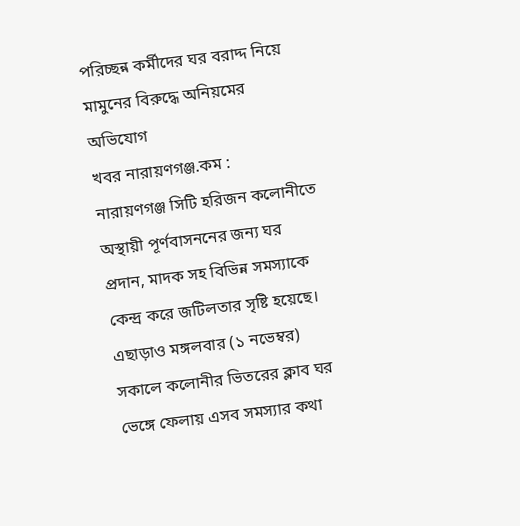পরিচ্ছন্ন কর্মীদের ঘর বরাদ্দ নিয়ে মামুনের বিরুদ্ধে অনিয়মের অভিযোগ
খবর নারায়ণগঞ্জ.কম :
নারায়ণগঞ্জ সিটি হরিজন কলোনীতে অস্থায়ী পূর্ণবাসননের জন্য ঘর প্রদান, মাদক সহ বিভিন্ন সমস্যাকে কেন্দ্র করে জটিলতার সৃষ্টি হয়েছে। এছাড়াও মঙ্গলবার (১ নভেম্বর) সকালে কলোনীর ভিতরের ক্লাব ঘর ভেঙ্গে ফেলায় এসব সমস্যার কথা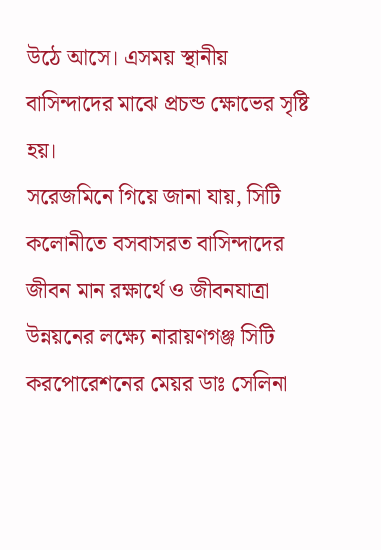উঠে আসে। এসময় স্থানীয় বাসিন্দাদের মাঝে প্রচন্ড ক্ষোভের সৃষ্টি হয়।
সরেজমিনে গিয়ে জানা যায়, সিটি কলোনীতে বসবাসরত বাসিন্দাদের জীবন মান রক্ষার্থে ও জীবনযাত্রা উন্নয়নের লক্ষ্যে নারায়ণগঞ্জ সিটি করপোরেশনের মেয়র ডাঃ সেলিনা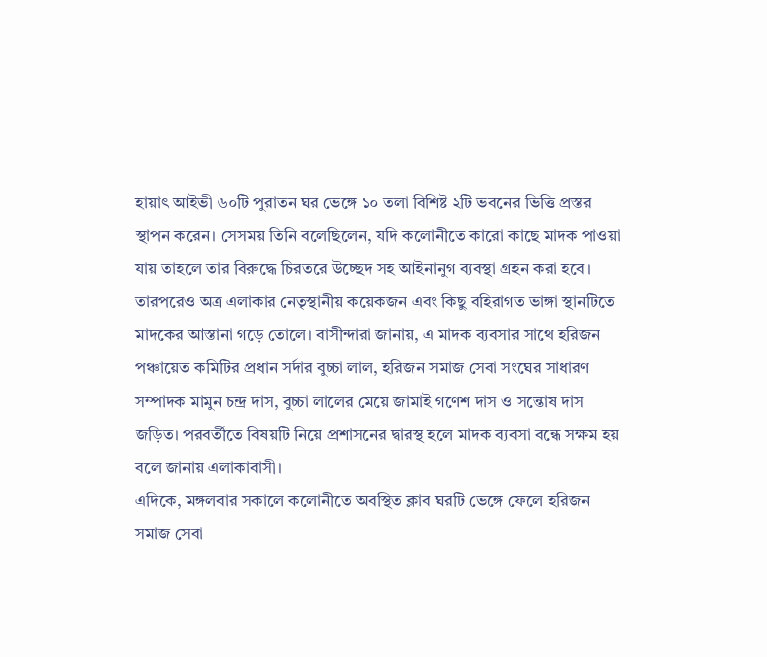হায়াৎ আইভী ৬০টি পুরাতন ঘর ভেঙ্গে ১০ তলা বিশিষ্ট ২টি ভবনের ভিত্তি প্রস্তর স্থাপন করেন। সেসময় তিনি বলেছিলেন, যদি কলোনীতে কারো কাছে মাদক পাওয়া যায় তাহলে তার বিরুদ্ধে চিরতরে উচ্ছেদ সহ আইনানুগ ব্যবস্থা গ্রহন করা হবে। তারপরেও অত্র এলাকার নেতৃস্থানীয় কয়েকজন এবং কিছু বহিরাগত ভাঙ্গা স্থানটিতে মাদকের আস্তানা গড়ে তোলে। বাসীন্দারা জানায়, এ মাদক ব্যবসার সাথে হরিজন পঞ্চায়েত কমিটির প্রধান সর্দার বুচ্চা লাল, হরিজন সমাজ সেবা সংঘের সাধারণ সম্পাদক মামুন চন্দ্র দাস, বুচ্চা লালের মেয়ে জামাই গণেশ দাস ও সন্তোষ দাস জড়িত। পরবর্তীতে বিষয়টি নিয়ে প্রশাসনের দ্বারস্থ হলে মাদক ব্যবসা বন্ধে সক্ষম হয় বলে জানায় এলাকাবাসী।
এদিকে, মঙ্গলবার সকালে কলোনীতে অবস্থিত ক্লাব ঘরটি ভেঙ্গে ফেলে হরিজন সমাজ সেবা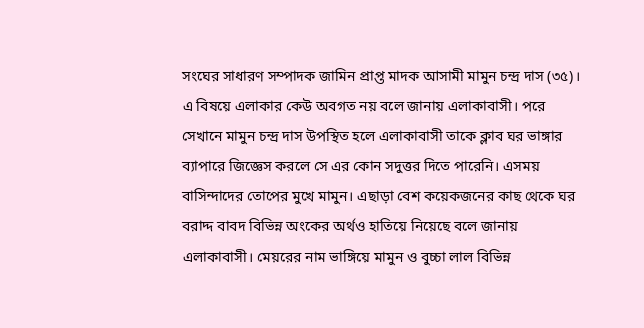সংঘের সাধারণ সম্পাদক জামিন প্রাপ্ত মাদক আসামী মামুন চন্দ্র দাস (৩৫)। এ বিষয়ে এলাকার কেউ অবগত নয় বলে জানায় এলাকাবাসী। পরে সেখানে মামুন চন্দ্র দাস উপস্থিত হলে এলাকাবাসী তাকে ক্লাব ঘর ভাঙ্গার ব্যাপারে জিজ্ঞেস করলে সে এর কোন সদুত্তর দিতে পারেনি। এসময় বাসিন্দাদের তোপের মুখে মামুন। এছাড়া বেশ কয়েকজনের কাছ থেকে ঘর বরাদ্দ বাবদ বিভিন্ন অংকের অর্থও হাতিয়ে নিয়েছে বলে জানায় এলাকাবাসী। মেয়রের নাম ভাঙ্গিয়ে মামুন ও বুচ্চা লাল বিভিন্ন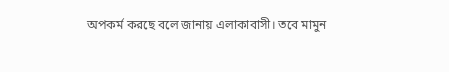অপকর্ম করছে বলে জানায় এলাকাবাসী। তবে মামুন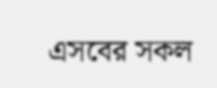এসবের সকল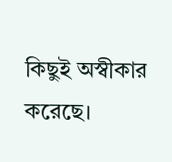কিছুই অস্বীকার করেছে।